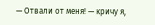— Отвали от меня! — кричу я,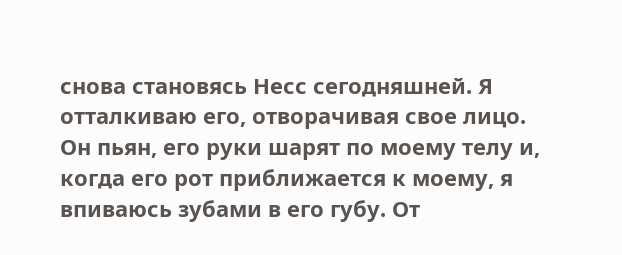снова становясь Несс сегодняшней. Я отталкиваю его, отворачивая свое лицо.
Он пьян, его руки шарят по моему телу и, когда его рот приближается к моему, я впиваюсь зубами в его губу. От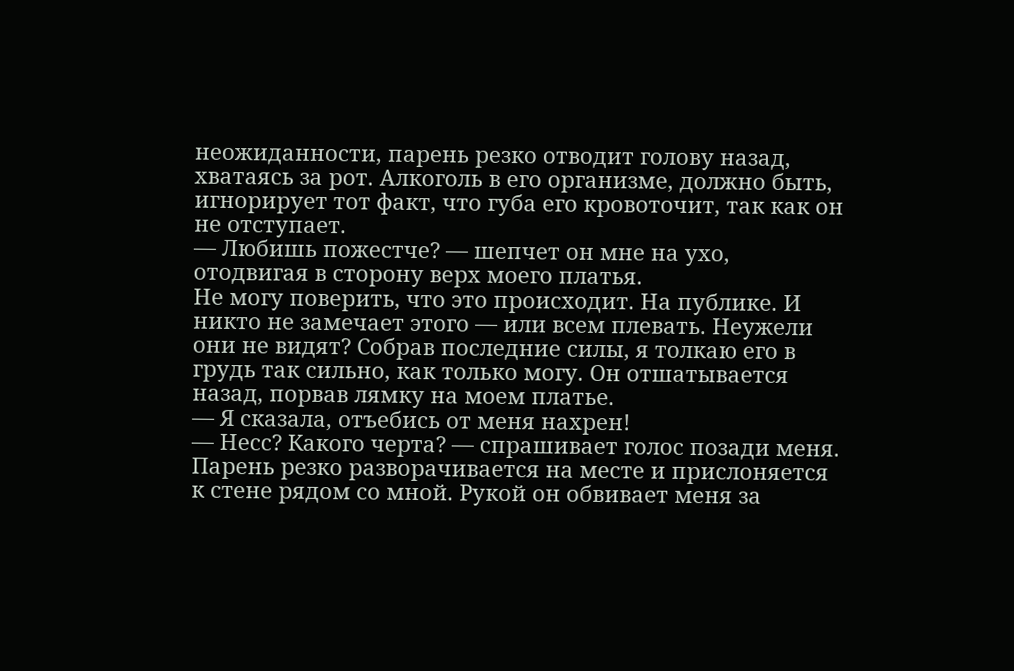неожиданности, парень резко отводит голову назад, хватаясь за рот. Алкоголь в его организме, должно быть, игнорирует тот факт, что губа его кровоточит, так как он не отступает.
— Любишь пожестче? — шепчет он мне на ухо, отодвигая в сторону верх моего платья.
Не могу поверить, что это происходит. На публике. И никто не замечает этого — или всем плевать. Неужели они не видят? Собрав последние силы, я толкаю его в грудь так сильно, как только могу. Он отшатывается назад, порвав лямку на моем платье.
— Я сказала, отъебись от меня нахрен!
— Несс? Какого черта? — спрашивает голос позади меня.
Парень резко разворачивается на месте и прислоняется к стене рядом со мной. Рукой он обвивает меня за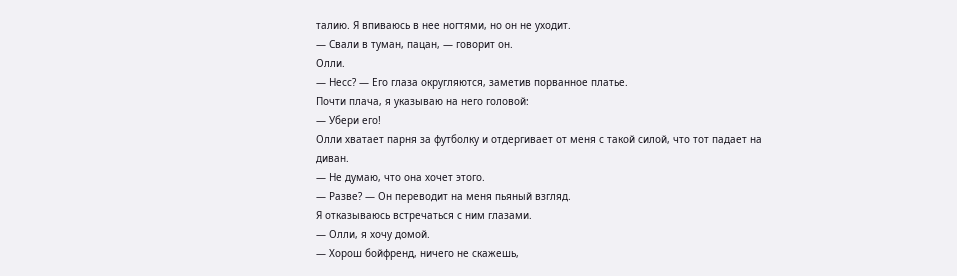талию. Я впиваюсь в нее ногтями, но он не уходит.
— Свали в туман, пацан, — говорит он.
Олли.
— Несс? — Его глаза округляются, заметив порванное платье.
Почти плача, я указываю на него головой:
— Убери его!
Олли хватает парня за футболку и отдергивает от меня с такой силой, что тот падает на диван.
— Не думаю, что она хочет этого.
— Разве? — Он переводит на меня пьяный взгляд.
Я отказываюсь встречаться с ним глазами.
— Олли, я хочу домой.
— Хорош бойфренд, ничего не скажешь,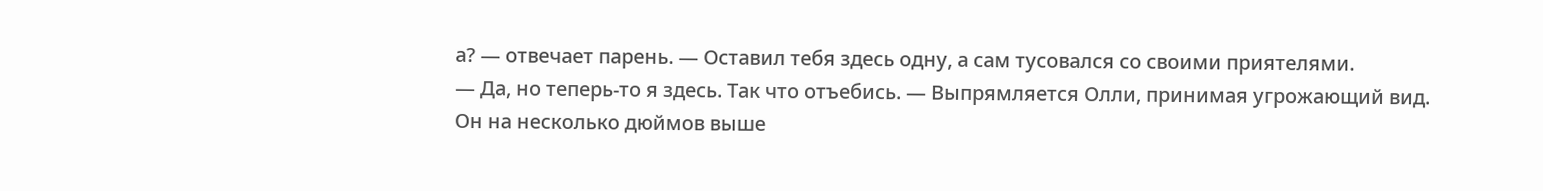а? — отвечает парень. — Оставил тебя здесь одну, а сам тусовался со своими приятелями.
— Да, но теперь-то я здесь. Так что отъебись. — Выпрямляется Олли, принимая угрожающий вид. Он на несколько дюймов выше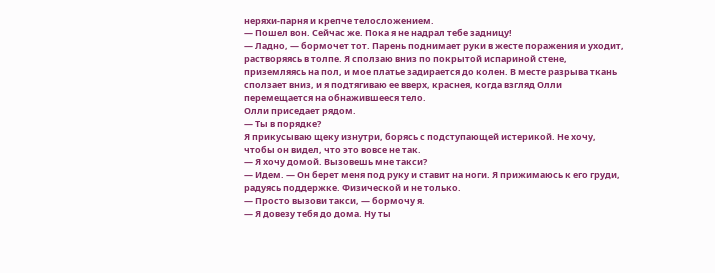неряхи-парня и крепче телосложением.
— Пошел вон. Сейчас же. Пока я не надрал тебе задницу!
— Ладно, — бормочет тот. Парень поднимает руки в жесте поражения и уходит, растворяясь в толпе. Я сползаю вниз по покрытой испариной стене, приземляясь на пол, и мое платье задирается до колен. В месте разрыва ткань сползает вниз, и я подтягиваю ее вверх, краснея, когда взгляд Олли перемещается на обнажившееся тело.
Олли приседает рядом.
— Ты в порядке?
Я прикусываю щеку изнутри, борясь с подступающей истерикой. Не хочу, чтобы он видел, что это вовсе не так.
— Я хочу домой. Вызовешь мне такси?
— Идем. — Он берет меня под руку и ставит на ноги. Я прижимаюсь к его груди, радуясь поддержке. Физической и не только.
— Просто вызови такси, — бормочу я.
— Я довезу тебя до дома. Ну ты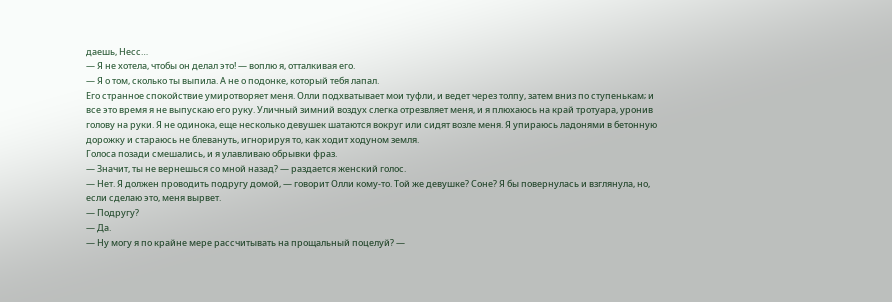даешь, Несс…
— Я не хотела, чтобы он делал это! — воплю я, отталкивая его.
— Я о том, сколько ты выпила. А не о подонке, который тебя лапал.
Его странное спокойствие умиротворяет меня. Олли подхватывает мои туфли, и ведет через толпу, затем вниз по ступенькам; и все это время я не выпускаю его руку. Уличный зимний воздух слегка отрезвляет меня, и я плюхаюсь на край тротуара, уронив голову на руки. Я не одинока, еще несколько девушек шатаются вокруг или сидят возле меня. Я упираюсь ладонями в бетонную дорожку и стараюсь не блевануть, игнорируя то, как ходит ходуном земля.
Голоса позади смешались, и я улавливаю обрывки фраз.
— Значит, ты не вернешься со мной назад? — раздается женский голос.
— Нет. Я должен проводить подругу домой, — говорит Олли кому-то. Той же девушке? Соне? Я бы повернулась и взглянула, но, если сделаю это, меня вырвет.
— Подругу?
— Да.
— Ну могу я по крайне мере рассчитывать на прощальный поцелуй? —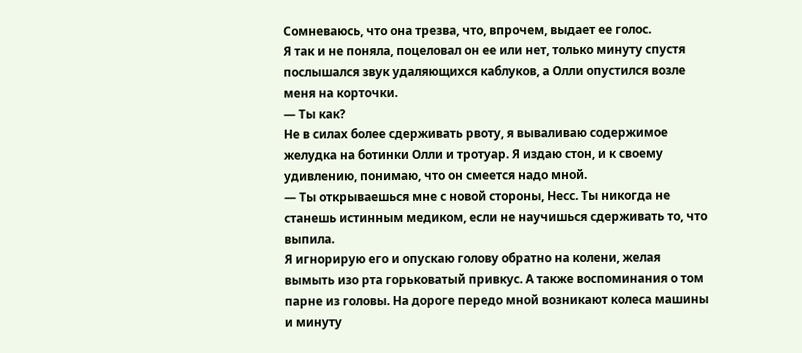Сомневаюсь, что она трезва, что, впрочем, выдает ее голос.
Я так и не поняла, поцеловал он ее или нет, только минуту спустя послышался звук удаляющихся каблуков, а Олли опустился возле меня на корточки.
— Ты как?
Не в силах более сдерживать рвоту, я вываливаю содержимое желудка на ботинки Олли и тротуар. Я издаю стон, и к своему удивлению, понимаю, что он смеется надо мной.
— Ты открываешься мне с новой стороны, Несс. Ты никогда не станешь истинным медиком, если не научишься сдерживать то, что выпила.
Я игнорирую его и опускаю голову обратно на колени, желая вымыть изо рта горьковатый привкус. А также воспоминания о том парне из головы. На дороге передо мной возникают колеса машины и минуту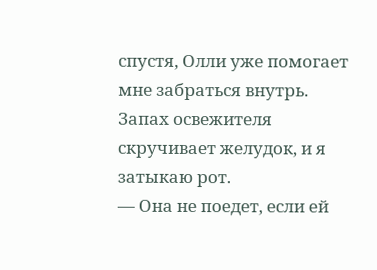спустя, Олли уже помогает мне забраться внутрь. Запах освежителя скручивает желудок, и я затыкаю рот.
— Она не поедет, если ей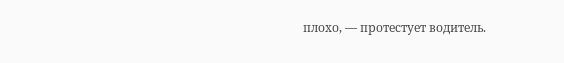плохо, — протестует водитель.